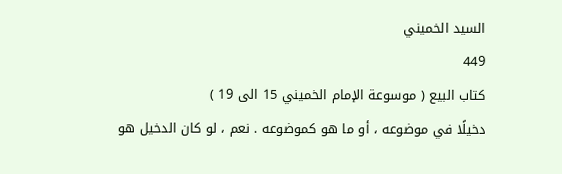السيد الخميني
449
كتاب البيع ( موسوعة الإمام الخميني 15 الى 19 )
دخيلًا في موضوعه ، أو ما هو كموضوعه . نعم ، لو كان الدخيل هو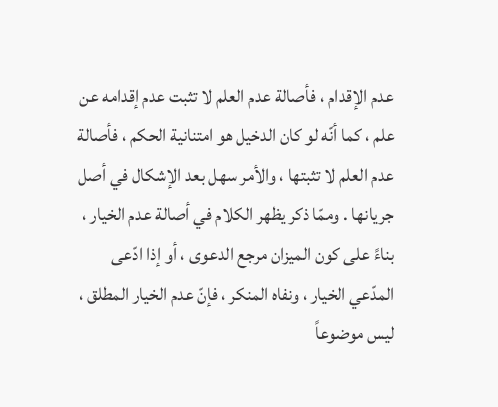عدم الإقدام ، فأصالة عدم العلم لا تثبت عدم إقدامه عن علم ، كما أنّه لو كان الدخيل هو امتنانية الحكم ، فأصالة عدم العلم لا تثبتها ، والأمر سهل بعد الإشكال في أصل جريانها . وممّا ذكر يظهر الكلام في أصالة عدم الخيار ، بناءً على كون الميزان مرجع الدعوى ، أو إذا ادّعى المدّعي الخيار ، ونفاه المنكر ، فإنّ عدم الخيار المطلق ، ليس موضوعاً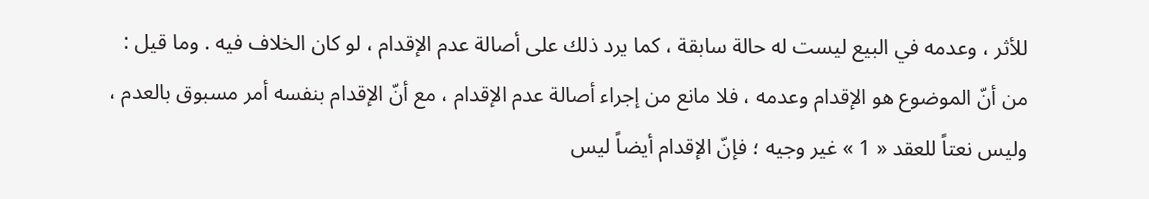للأثر ، وعدمه في البيع ليست له حالة سابقة ، كما يرد ذلك على أصالة عدم الإقدام ، لو كان الخلاف فيه . وما قيل : من أنّ الموضوع هو الإقدام وعدمه ، فلا مانع من إجراء أصالة عدم الإقدام ، مع أنّ الإقدام بنفسه أمر مسبوق بالعدم ، وليس نعتاً للعقد « 1 » غير وجيه ؛ فإنّ الإقدام أيضاً ليس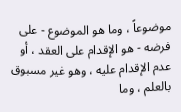موضوعاً ، وما هو الموضوع - على فرضه - هو الإقدام على العقد ، أو عدم الإقدام عليه ، وهو غير مسبوق بالعلم ، وما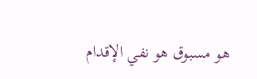هو مسبوق هو نفي الإقدام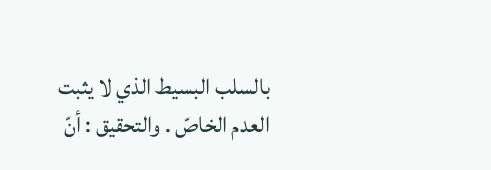بالسلب البسيط الذي لا يثبت العدم الخاصّ . والتحقيق : أنّ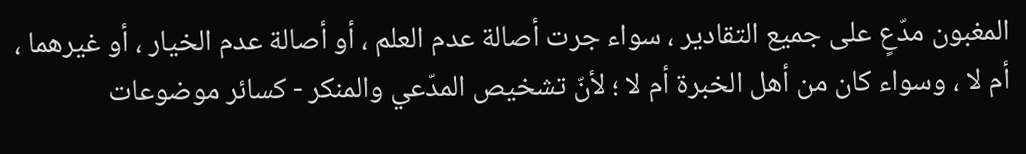المغبون مدّعٍ على جميع التقادير ، سواء جرت أصالة عدم العلم ، أو أصالة عدم الخيار ، أو غيرهما ، أم لا ، وسواء كان من أهل الخبرة أم لا ؛ لأنّ تشخيص المدّعي والمنكر - كسائر موضوعات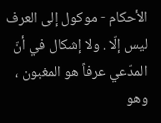الأحكام - موكول إلى العرف ليس إلّا . ولا إشكال في أنّ المدّعي عرفاً هو المغبون ، وهو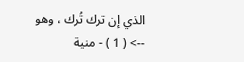الذي إن ترك تُرك ، وهو
--> ( 1 ) - منية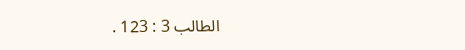الطالب 3 : 123 .